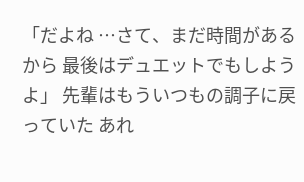「だよね …さて、まだ時間があるから 最後はデュエットでもしようよ」 先輩はもういつもの調子に戻っていた あれ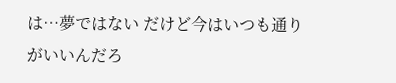は…夢ではない だけど今はいつも通りがいいんだろ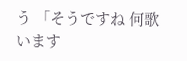う 「そうですね 何歌います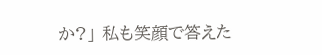か?」 私も笑顔で答えた